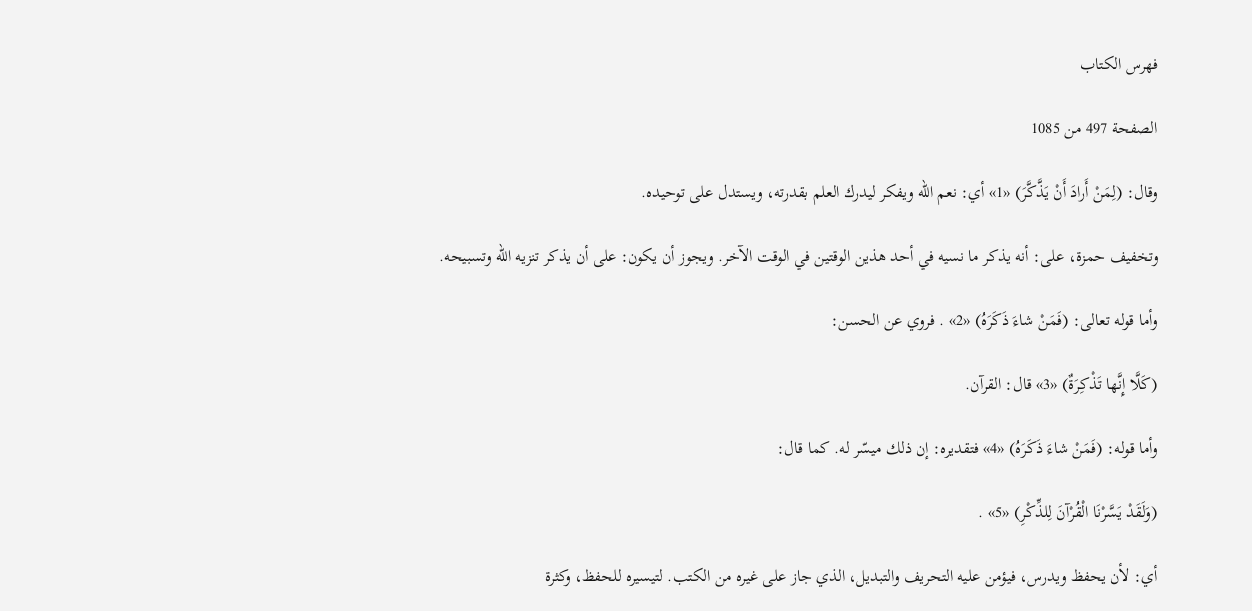فهرس الكتاب

الصفحة 497 من 1085

وقال: (لِمَنْ أَرادَ أَنْ يَذَّكَّرَ) «1» أي: نعم الله ويفكر ليدرك العلم بقدرته، ويستدل على توحيده.

وتخفيف حمزة، على: أنه يذكر ما نسيه في أحد هذين الوقتين في الوقت الآخر. ويجوز أن يكون: على أن يذكر تنزيه الله وتسبيحه.

وأما قوله تعالى: (فَمَنْ شاءَ ذَكَرَهُ) «2» . فروي عن الحسن:

(كَلَّا إِنَّها تَذْكِرَةٌ) «3» قال: القرآن.

وأما قوله: (فَمَنْ شاءَ ذَكَرَهُ) «4» فتقديره: إن ذلك ميسّر له. كما قال:

(وَلَقَدْ يَسَّرْنَا الْقُرْآنَ لِلذِّكْرِ) «5» .

أي: لأن يحفظ ويدرس، فيؤمن عليه التحريف والتبديل، الذي جاز على غيره من الكتب. لتيسيره للحفظ، وكثرة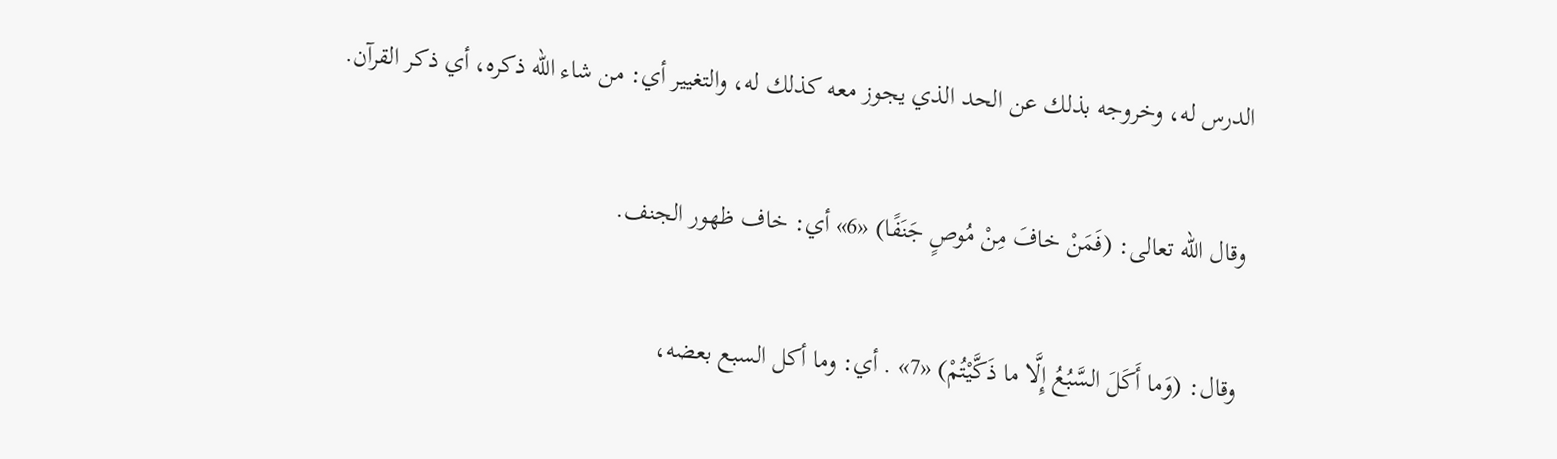الدرس له، وخروجه بذلك عن الحد الذي يجوز معه كذلك له، والتغيير أي: من شاء الله ذكره، أي ذكر القرآن.

وقال الله تعالى: (فَمَنْ خافَ مِنْ مُوصٍ جَنَفًا) «6» أي: خاف ظهور الجنف.

وقال: (وَما أَكَلَ السَّبُعُ إِلَّا ما ذَكَّيْتُمْ) «7» . أي: وما أكل السبع بعضه،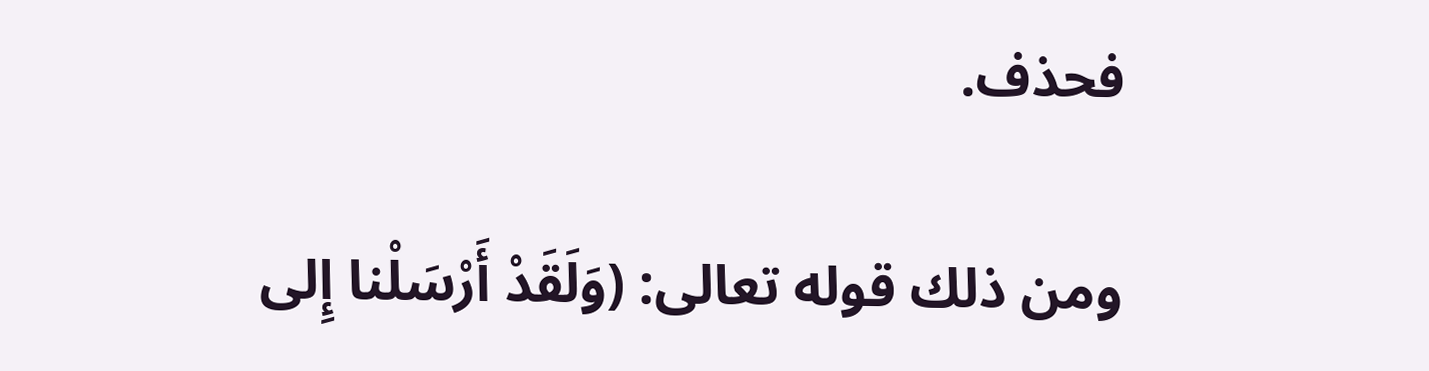فحذف.

ومن ذلك قوله تعالى: (وَلَقَدْ أَرْسَلْنا إِلى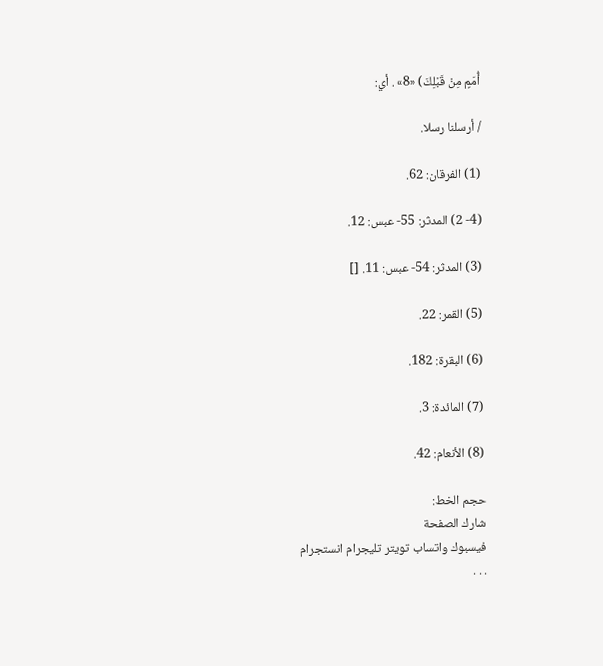أُمَمٍ مِنْ قَبْلِكَ) «8» . أي:

/ أرسلنا رسلا.

(1) الفرقان: 62.

(4- 2) المدثر: 55- عبس: 12.

(3) المدثر: 54- عبس: 11. []

(5) القمر: 22.

(6) البقرة: 182.

(7) المائدة: 3.

(8) الأنعام: 42.

حجم الخط:
شارك الصفحة
فيسبوك واتساب تويتر تليجرام انستجرام
. . .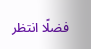فضلًا انتظر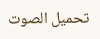تحميل الصوت